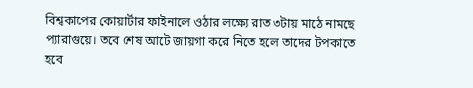বিশ্বকাপের কোয়ার্টার ফাইনালে ওঠার লক্ষ্যে রাত ৩টায় মাঠে নামছে প্যারাগুয়ে। তবে শেষ আটে জায়গা করে নিতে হলে তাদের টপকাতে হবে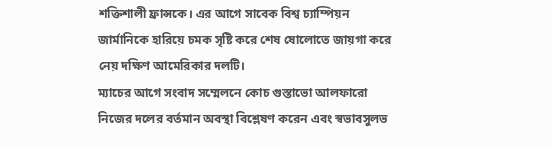শক্তিশালী ফ্রান্সকে। এর আগে সাবেক বিশ্ব চ্যাম্পিয়ন জার্মানিকে হারিয়ে চমক সৃষ্টি করে শেষ ষোলোতে জায়গা করে নেয় দক্ষিণ আমেরিকার দলটি।
ম্যাচের আগে সংবাদ সম্মেলনে কোচ গুস্তাভো আলফারো নিজের দলের বর্তমান অবস্থা বিশ্লেষণ করেন এবং স্বভাবসুলভ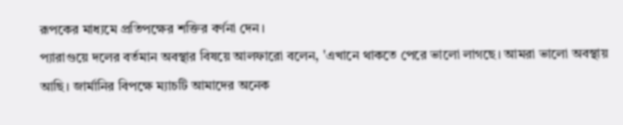রূপকের মাধ্যমে প্রতিপক্ষের শক্তির বর্ণনা দেন।
প্যারাগুয়ে দলের বর্তমান অবস্থার বিষয়ে আলফারো বলেন, 'এখানে থাকতে পেরে ভালো লাগছে। আমরা ভালো অবস্থায় আছি। জার্মানির বিপক্ষে ম্যাচটি আমাদের অনেক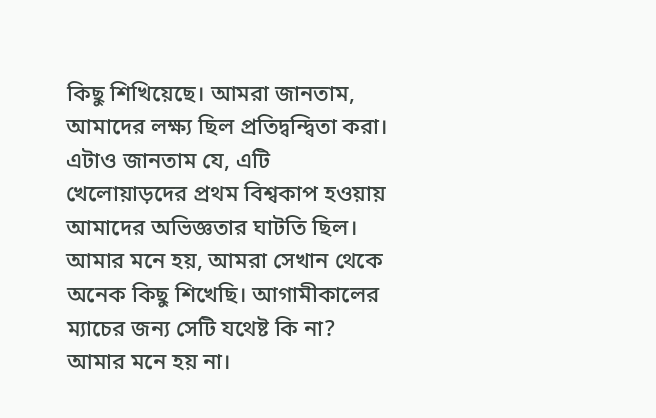কিছু শিখিয়েছে। আমরা জানতাম, আমাদের লক্ষ্য ছিল প্রতিদ্বন্দ্বিতা করা। এটাও জানতাম যে, এটি খেলোয়াড়দের প্রথম বিশ্বকাপ হওয়ায় আমাদের অভিজ্ঞতার ঘাটতি ছিল। আমার মনে হয়, আমরা সেখান থেকে অনেক কিছু শিখেছি। আগামীকালের ম্যাচের জন্য সেটি যথেষ্ট কি না? আমার মনে হয় না।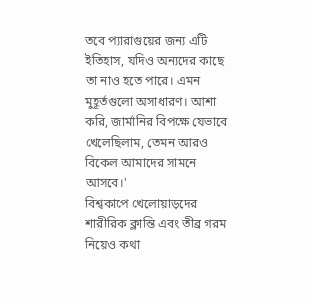তবে প্যারাগুয়ের জন্য এটি ইতিহাস, যদিও অন্যদের কাছে তা নাও হতে পারে। এমন মুহূর্তগুলো অসাধারণ। আশা করি, জার্মানির বিপক্ষে যেভাবে খেলেছিলাম, তেমন আরও বিকেল আমাদের সামনে আসবে।'
বিশ্বকাপে খেলোয়াড়দের শারীরিক ক্লান্তি এবং তীব্র গরম নিয়েও কথা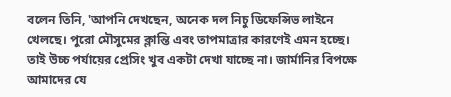বলেন তিনি, 'আপনি দেখছেন, অনেক দল নিচু ডিফেন্সিভ লাইনে খেলছে। পুরো মৌসুমের ক্লান্তি এবং তাপমাত্রার কারণেই এমন হচ্ছে। তাই উচ্চ পর্যায়ের প্রেসিং খুব একটা দেখা যাচ্ছে না। জার্মানির বিপক্ষে আমাদের যে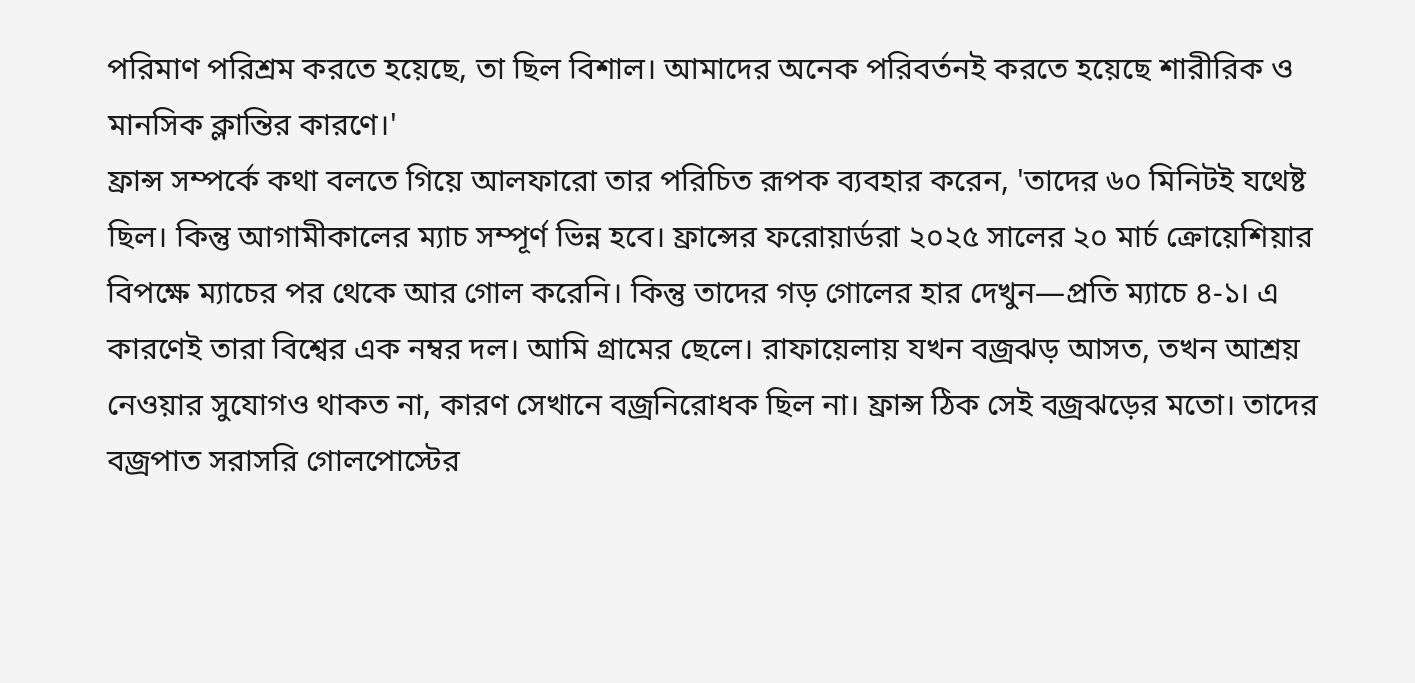পরিমাণ পরিশ্রম করতে হয়েছে, তা ছিল বিশাল। আমাদের অনেক পরিবর্তনই করতে হয়েছে শারীরিক ও মানসিক ক্লান্তির কারণে।'
ফ্রান্স সম্পর্কে কথা বলতে গিয়ে আলফারো তার পরিচিত রূপক ব্যবহার করেন, 'তাদের ৬০ মিনিটই যথেষ্ট ছিল। কিন্তু আগামীকালের ম্যাচ সম্পূর্ণ ভিন্ন হবে। ফ্রান্সের ফরোয়ার্ডরা ২০২৫ সালের ২০ মার্চ ক্রোয়েশিয়ার বিপক্ষে ম্যাচের পর থেকে আর গোল করেনি। কিন্তু তাদের গড় গোলের হার দেখুন—প্রতি ম্যাচে ৪-১। এ কারণেই তারা বিশ্বের এক নম্বর দল। আমি গ্রামের ছেলে। রাফায়েলায় যখন বজ্রঝড় আসত, তখন আশ্রয় নেওয়ার সুযোগও থাকত না, কারণ সেখানে বজ্রনিরোধক ছিল না। ফ্রান্স ঠিক সেই বজ্রঝড়ের মতো। তাদের বজ্রপাত সরাসরি গোলপোস্টের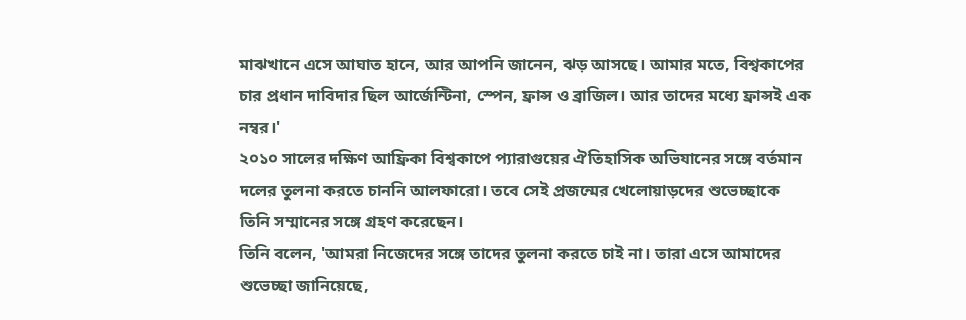মাঝখানে এসে আঘাত হানে, আর আপনি জানেন, ঝড় আসছে। আমার মতে, বিশ্বকাপের চার প্রধান দাবিদার ছিল আর্জেন্টিনা, স্পেন, ফ্রান্স ও ব্রাজিল। আর তাদের মধ্যে ফ্রান্সই এক নম্বর।'
২০১০ সালের দক্ষিণ আফ্রিকা বিশ্বকাপে প্যারাগুয়ের ঐতিহাসিক অভিযানের সঙ্গে বর্তমান দলের তুলনা করতে চাননি আলফারো। তবে সেই প্রজন্মের খেলোয়াড়দের শুভেচ্ছাকে তিনি সম্মানের সঙ্গে গ্রহণ করেছেন।
তিনি বলেন, 'আমরা নিজেদের সঙ্গে তাদের তুলনা করতে চাই না। তারা এসে আমাদের শুভেচ্ছা জানিয়েছে,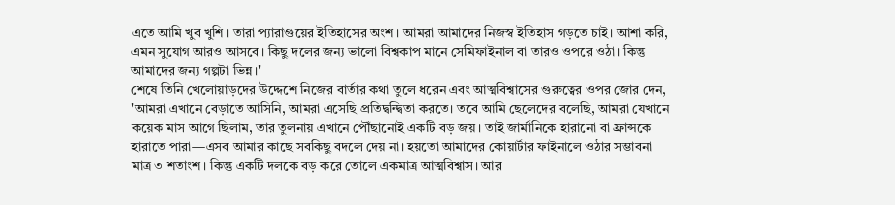এতে আমি খুব খুশি। তারা প্যারাগুয়ের ইতিহাসের অংশ। আমরা আমাদের নিজস্ব ইতিহাস গড়তে চাই। আশা করি, এমন সুযোগ আরও আসবে। কিছু দলের জন্য ভালো বিশ্বকাপ মানে সেমিফাইনাল বা তারও ওপরে ওঠা। কিন্তু আমাদের জন্য গল্পটা ভিন্ন।'
শেষে তিনি খেলোয়াড়দের উদ্দেশে নিজের বার্তার কথা তুলে ধরেন এবং আত্মবিশ্বাসের গুরুত্বের ওপর জোর দেন, 'আমরা এখানে বেড়াতে আসিনি, আমরা এসেছি প্রতিদ্বন্দ্বিতা করতে। তবে আমি ছেলেদের বলেছি, আমরা যেখানে কয়েক মাস আগে ছিলাম, তার তুলনায় এখানে পৌঁছানোই একটি বড় জয়। তাই জার্মানিকে হারানো বা ফ্রান্সকে হারাতে পারা—এসব আমার কাছে সবকিছু বদলে দেয় না। হয়তো আমাদের কোয়ার্টার ফাইনালে ওঠার সম্ভাবনা মাত্র ৩ শতাংশ। কিন্তু একটি দলকে বড় করে তোলে একমাত্র আত্মবিশ্বাস। আর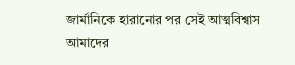জার্মানিকে হারানোর পর সেই আত্মবিশ্বাস আমাদের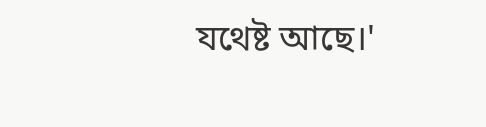যথেষ্ট আছে।'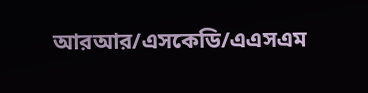আরআর/এসকেডি/এএসএম